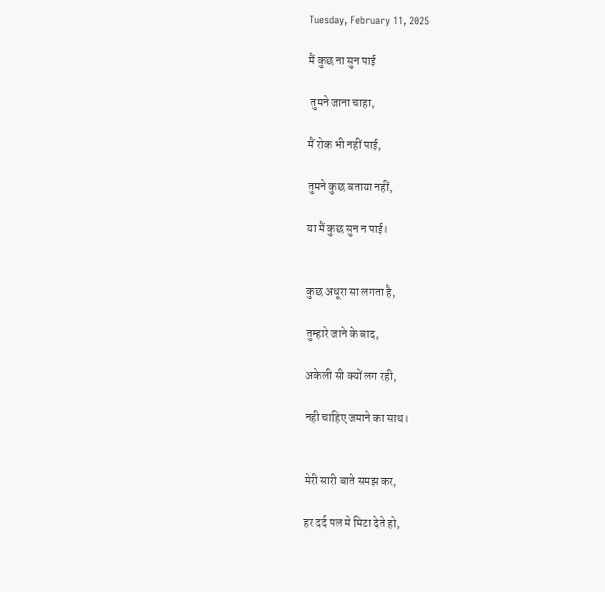Tuesday, February 11, 2025

मैं कुछ ना सुन पाई

 तुमने जाना चाहा,

मैं रोक भी नहीं पाई,

तुमने कुछ बताया नहीं,

या मैं कुछ सुन न पाई।


कुछ अधूरा सा लगता है,

तुम्हारे जाने के बाद,

अकेली सी क्यों लग रही,

नही चाहिए जमाने का साथ।


मेरी सारी बाते समझ कर,

हर दर्द पल मे मिटा देते हो,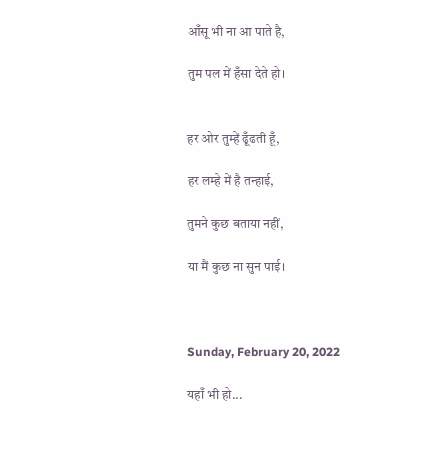आँसू भी ना आ पाते है,

तुम पल में हँसा देते हो।


हर ओर तुम्हें ढूँढती हूँ,

हर लम्हे में है तन्हाई,

तुमने कुछ बताया नहीं,

या मैं कुछ ना सुन पाई।



Sunday, February 20, 2022

यहाँ भी हो...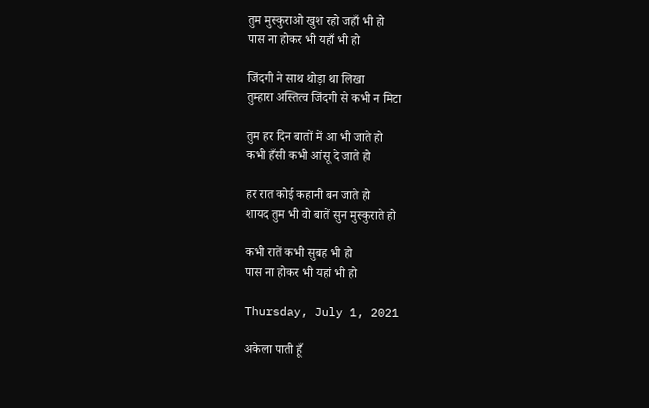तुम मुस्कुराओ खुश रहो जहाँ भी हो
पास ना होकर भी यहाँ भी हो

जिंदगी ने साथ थोड़ा था लिखा
तुम्हारा अस्तित्व जिंदगी से कभी न मिटा

तुम हर दिन बातों में आ भी जाते हो
कभी हँसी कभी आंसू दे जाते हो

हर रात कोई कहानी बन जाते हो
शायद तुम भी वो बातें सुन मुस्कुराते हो

कभी रातें कभी सुबह भी हो
पास ना होकर भी यहां भी हो

Thursday, July 1, 2021

अकेला पाती हूँ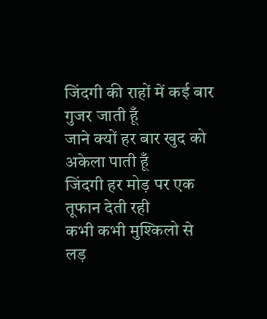जिंदगी की राहों में कई बार गुजर जाती हूँ
जाने क्यों हर बार खुद को अकेला पाती हूँ
जिंदगी हर मोड़ पर एक तूफान देती रही
कभी कभी मुश्किलो से लड़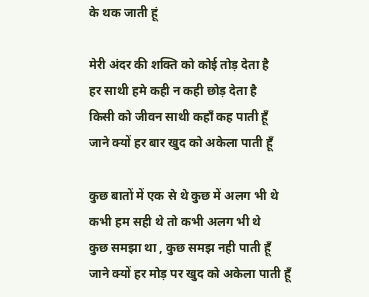के थक जाती हूं

मेरी अंदर की शक्ति को कोई तोड़ देता है
हर साथी हमे कही न कही छोड़ देता है
किसी को जीवन साथी कहाँ कह पाती हूँ
जाने क्यों हर बार खुद को अकेला पाती हूँ

कुछ बातों में एक से थे कुछ में अलग भी थे
कभी हम सही थे तो कभी अलग भी थे
कुछ समझा था , कुछ समझ नही पाती हूँ
जाने क्यों हर मोड़ पर खुद को अकेला पाती हूँ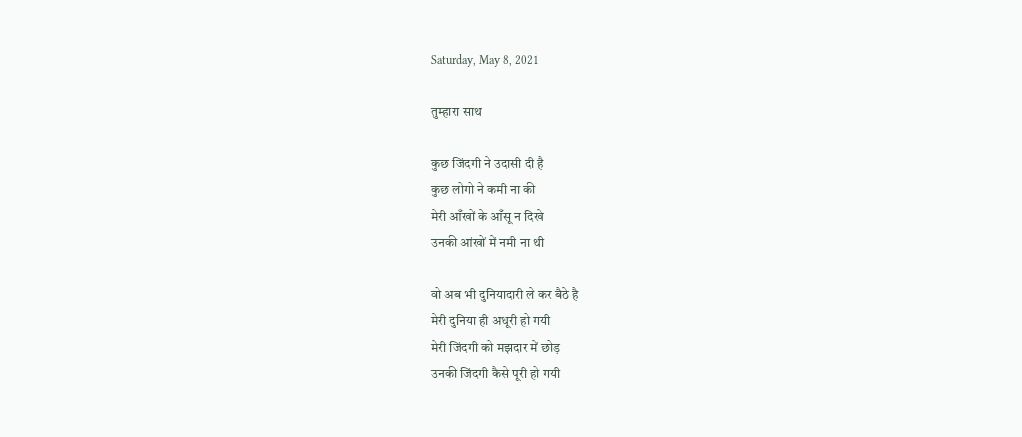Saturday, May 8, 2021

तुम्हारा साथ

कुछ जिंदगी ने उदासी दी है
कुछ लोगो ने कमी ना की
मेरी आँखों के आँसू न दिखे
उनकी आंखों में नमी ना थी

वो अब भी दुनियादारी ले कर बैठे है
मेरी दुनिया ही अधूरी हो गयी
मेरी जिंदगी को मझदार में छोड़
उनकी जिंदगी कैसे पूरी हो गयी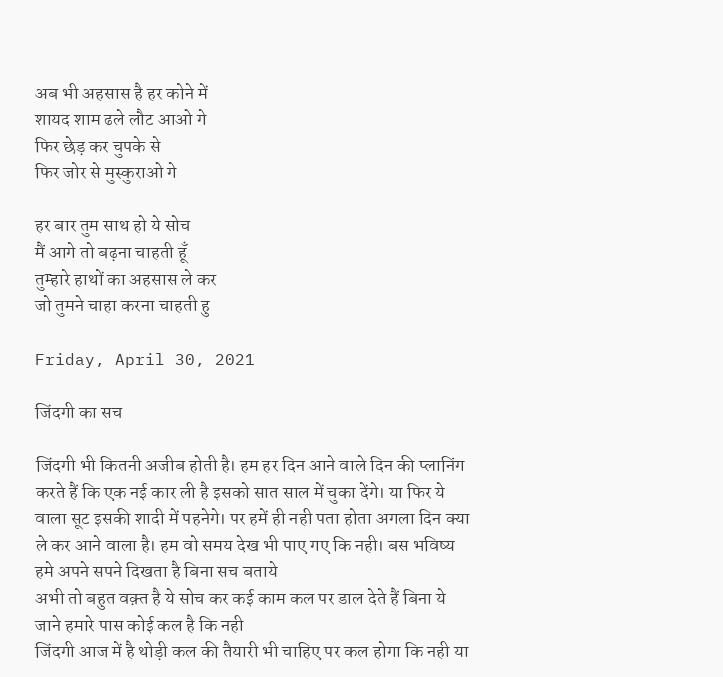अब भी अहसास है हर कोने में
शायद शाम ढले लौट आओ गे
फिर छेड़ कर चुपके से
फिर जोर से मुस्कुराओ गे

हर बार तुम साथ हो ये सोच
मैं आगे तो बढ़ना चाहती हूँ
तुम्हारे हाथों का अहसास ले कर
जो तुमने चाहा करना चाहती हु

Friday, April 30, 2021

जिंदगी का सच

जिंदगी भी कितनी अजीब होती है। हम हर दिन आने वाले दिन की प्लानिंग करते हैं कि एक नई कार ली है इसको सात साल में चुका देंगे। या फिर ये वाला सूट इसकी शादी में पहनेगे। पर हमें ही नही पता होता अगला दिन क्या ले कर आने वाला है। हम वो समय देख भी पाए गए कि नही। बस भविष्य हमे अपने सपने दिखता है बिना सच बताये
अभी तो बहुत वक़्त है ये सोच कर कई काम कल पर डाल देते हैं बिना ये जाने हमारे पास कोई कल है कि नही
जिंदगी आज में है थोड़ी कल की तैयारी भी चाहिए पर कल होगा कि नही या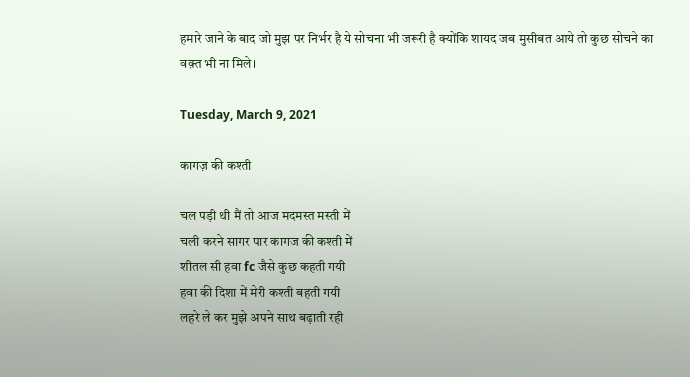हमारे जाने के बाद जो मुझ पर निर्भर है ये सोचना भी जरूरी है क्योंकि शायद जब मुसीबत आये तो कुछ सोचने का वक़्त भी ना मिले।

Tuesday, March 9, 2021

कागज़ की कश्ती

चल पड़ी थी मैं तो आज मदमस्त मस्ती में
चली करने सागर पार कागज की कश्ती में
शीतल सी हवा fc जैसे कुछ कहती गयी
हवा की दिशा में मेरी कश्ती बहती गयी
लहरे ले कर मुझे अपने साथ बढ़ाती रही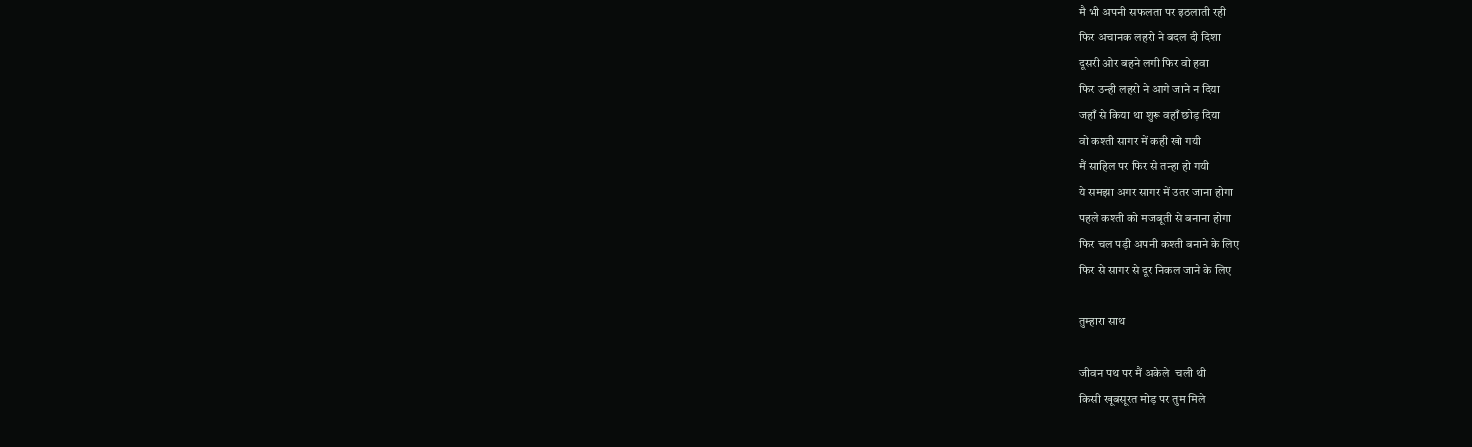मै भी अपनी सफलता पर इठलाती रही
फिर अचानक लहरो ने बदल दी दिशा
दूसरी ओर बहने लगी फिर वो हवा
फिर उन्ही लहरो ने आगे जाने न दिया
जहाँ से किया था शुरू वहाँ छोड़ दिया
वो कश्ती सागर में कही खो गयी
मैं साहिल पर फिर से तन्हा हो गयी
ये समझा अगर सागर में उतर जाना होगा
पहले कश्ती को मजबूती से बनाना होगा
फिर चल पड़ी अपनी कश्ती बनाने के लिए
फिर से सागर से दूर निकल जाने के लिए

तुम्हारा साथ

जीवन पथ पर मैं अकेले  चली थी
किसी खूबसूरत मोड़ पर तुम मिले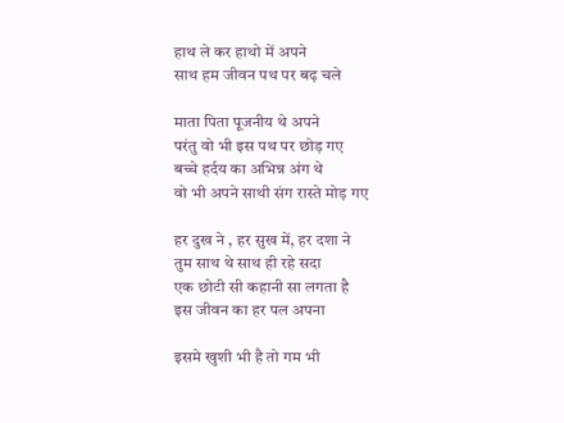हाथ ले कर हाथो में अपने
साथ हम जीवन पथ पर बढ़ चले

माता पिता पूजनीय थे अपने
परंतु वो भी इस पथ पर छोड़ गए
बच्चे हर्दय का अभिन्न अंग थे
वो भी अपने साथी संग रास्ते मोड़ गए

हर दुख ने , हर सुख में, हर दशा ने
तुम साथ थे साथ ही रहे सदा
एक छोटी सी कहानी सा लगता है
इस जीवन का हर पल अपना

इसमे खुशी भी है तो गम भी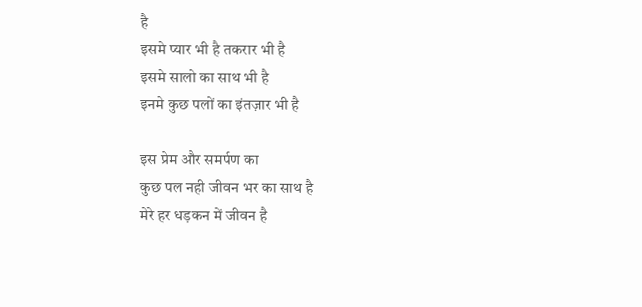है
इसमे प्यार भी है तकरार भी है
इसमे सालो का साथ भी है
इनमे कुछ पलों का इंतज़ार भी है

इस प्रेम और समर्पण का
कुछ पल नही जीवन भर का साथ है
मेरे हर धड़कन में जीवन है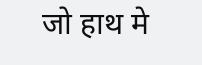जो हाथ मे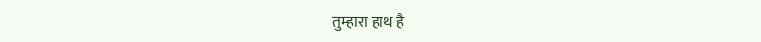तुम्हारा हाथ है